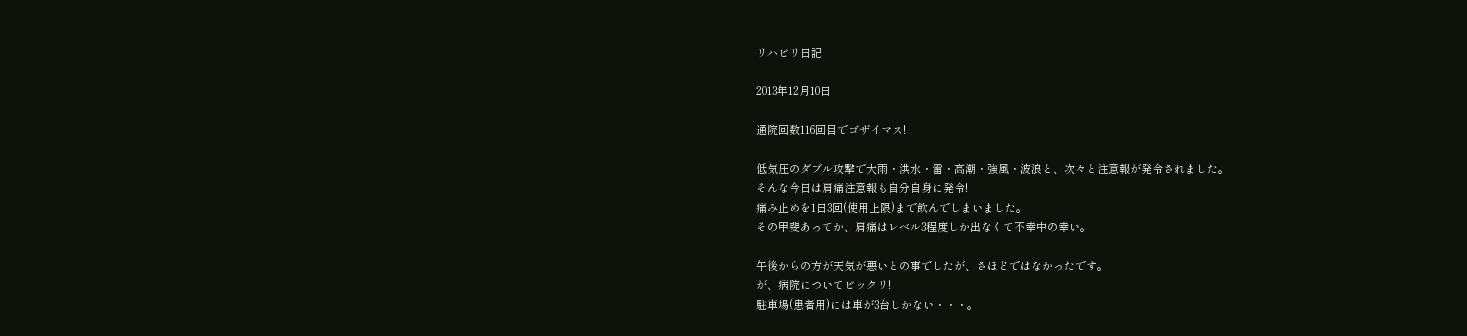リハビリ日記

2013年12月10日

通院回数116回目でゴザイマス!

低気圧のダブル攻撃で大雨・洪水・雷・高潮・強風・波浪と、次々と注意報が発令されました。
そんな今日は肩痛注意報も自分自身に発令!
痛み止めを1日3回(使用上限)まで飲んでしまいました。
その甲斐あってか、肩痛はレベル3程度しか出なくて不幸中の幸い。

午後からの方が天気が悪いとの事でしたが、さほどではなかったです。
が、病院についてビックリ!
駐車場(患者用)には車が3台しかない・・・。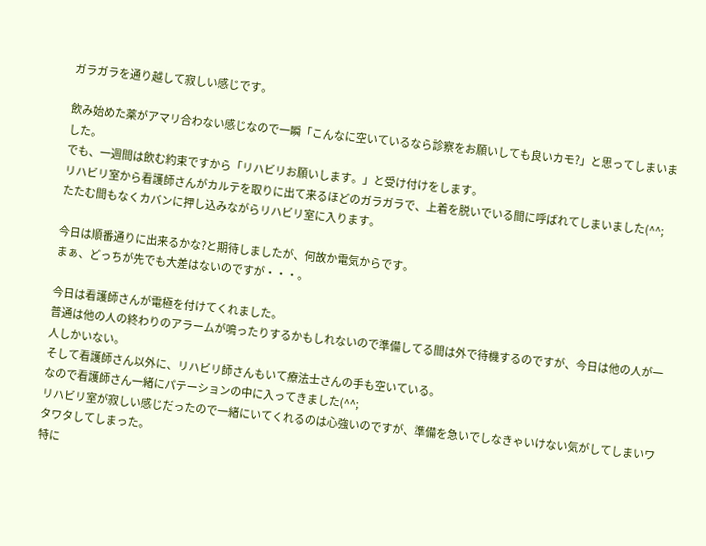ガラガラを通り越して寂しい感じです。

飲み始めた薬がアマリ合わない感じなので一瞬「こんなに空いているなら診察をお願いしても良いカモ?」と思ってしまいました。
でも、一週間は飲む約束ですから「リハビリお願いします。」と受け付けをします。
リハビリ室から看護師さんがカルテを取りに出て来るほどのガラガラで、上着を脱いでいる間に呼ばれてしまいました(^^;
たたむ間もなくカバンに押し込みながらリハビリ室に入ります。

今日は順番通りに出来るかな?と期待しましたが、何故か電気からです。
まぁ、どっちが先でも大差はないのですが・・・。

今日は看護師さんが電極を付けてくれました。
普通は他の人の終わりのアラームが鳴ったりするかもしれないので準備してる間は外で待機するのですが、今日は他の人が一人しかいない。
そして看護師さん以外に、リハビリ師さんもいて療法士さんの手も空いている。
なので看護師さん一緒にパテーションの中に入ってきました(^^;
リハビリ室が寂しい感じだったので一緒にいてくれるのは心強いのですが、準備を急いでしなきゃいけない気がしてしまいワタワタしてしまった。
特に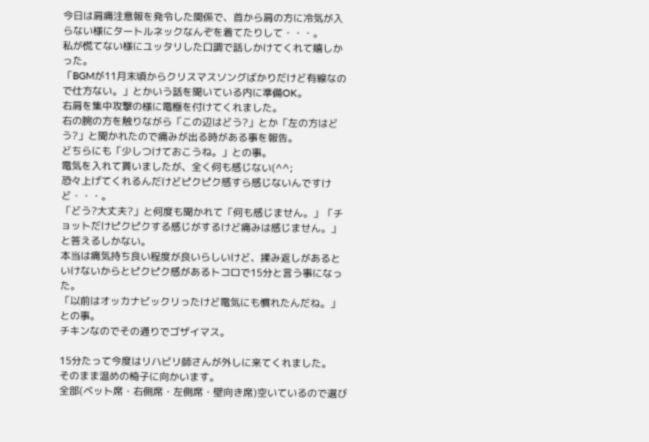今日は肩痛注意報を発令した関係で、首から肩の方に冷気が入らない様にタートルネックなんぞを着てたりして・・・。
私が慌てない様にユッタリした口調で話しかけてくれて嬉しかった。
「BGMが11月末頃からクリスマスソングばかりだけど有線なので仕方ない。」とかいう話を聞いている内に準備OK。
右肩を集中攻撃の様に電極を付けてくれました。
右の腕の方を触りながら「この辺はどう?」とか「左の方はどう?」と聞かれたので痛みが出る時がある事を報告。
どちらにも「少しつけておこうね。」との事。
電気を入れて貰いましたが、全く何も感じない(^^;
恐々上げてくれるんだけどピクピク感すら感じないんですけど・・・。
「どう?大丈夫?」と何度も聞かれて「何も感じません。」「チョットだけピクピクする感じがするけど痛みは感じません。」と答えるしかない。
本当は痛気持ち良い程度が良いらしいけど、揉み返しがあるといけないからとピクピク感があるトコロで15分と言う事になった。
「以前はオッカナビックリったけど電気にも慣れたんだね。」との事。
チキンなのでその通りでゴザイマス。

15分たって今度はリハビリ師さんが外しに来てくれました。
そのまま温めの椅子に向かいます。
全部(ベット席・右側席・左側席・壁向き席)空いているので選び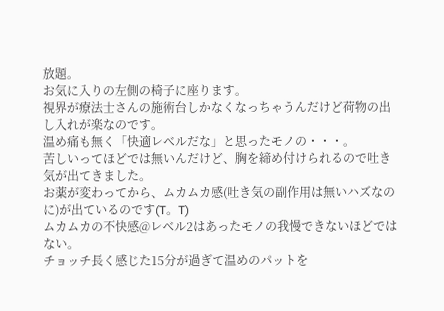放題。
お気に入りの左側の椅子に座ります。
視界が療法士さんの施術台しかなくなっちゃうんだけど荷物の出し入れが楽なのです。
温め痛も無く「快適レベルだな」と思ったモノの・・・。
苦しいってほどでは無いんだけど、胸を締め付けられるので吐き気が出てきました。
お薬が変わってから、ムカムカ感(吐き気の副作用は無いハズなのに)が出ているのです(T。T)
ムカムカの不快感@レベル2はあったモノの我慢できないほどではない。
チョッチ長く感じた15分が過ぎて温めのパットを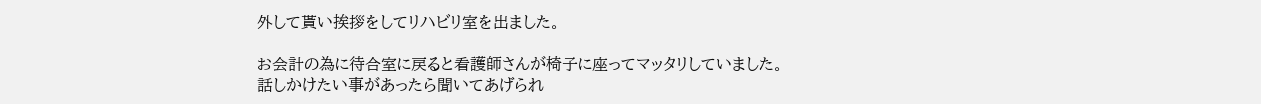外して貰い挨拶をしてリハビリ室を出ました。

お会計の為に待合室に戻ると看護師さんが椅子に座ってマッタリしていました。
話しかけたい事があったら聞いてあげられ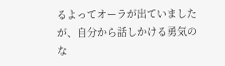るよってオーラが出ていましたが、自分から話しかける勇気のな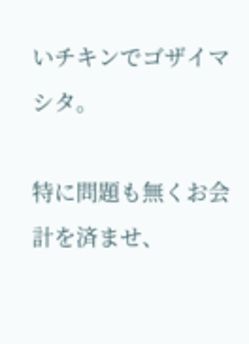いチキンでゴザイマシタ。

特に問題も無くお会計を済ませ、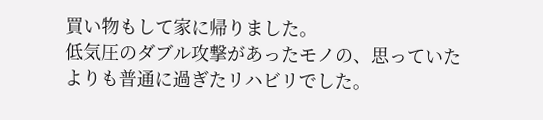買い物もして家に帰りました。
低気圧のダブル攻撃があったモノの、思っていたよりも普通に過ぎたリハビリでした。